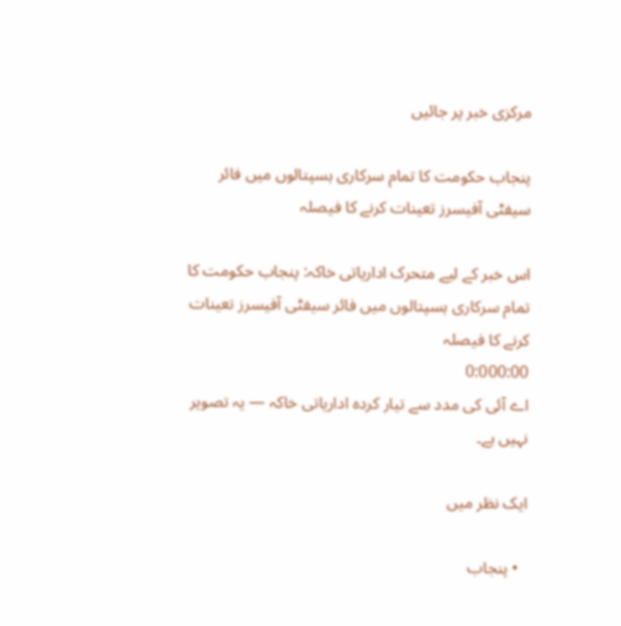مرکزی خبر پر جائیں

پنجاب حکومت کا تمام سرکاری ہسپتالوں میں فائر سیفٹی آفیسرز تعینات کرنے کا فیصلہ

اس خبر کے لیے متحرک اداریاتی خاکہ: پنجاب حکومت کا تمام سرکاری ہسپتالوں میں فائر سیفٹی آفیسرز تعینات کرنے کا فیصلہ
0:000:00
اے آئی کی مدد سے تیار کردہ اداریاتی خاکہ — یہ تصویر نہیں ہے۔

ایک نظر میں

  • پنجاب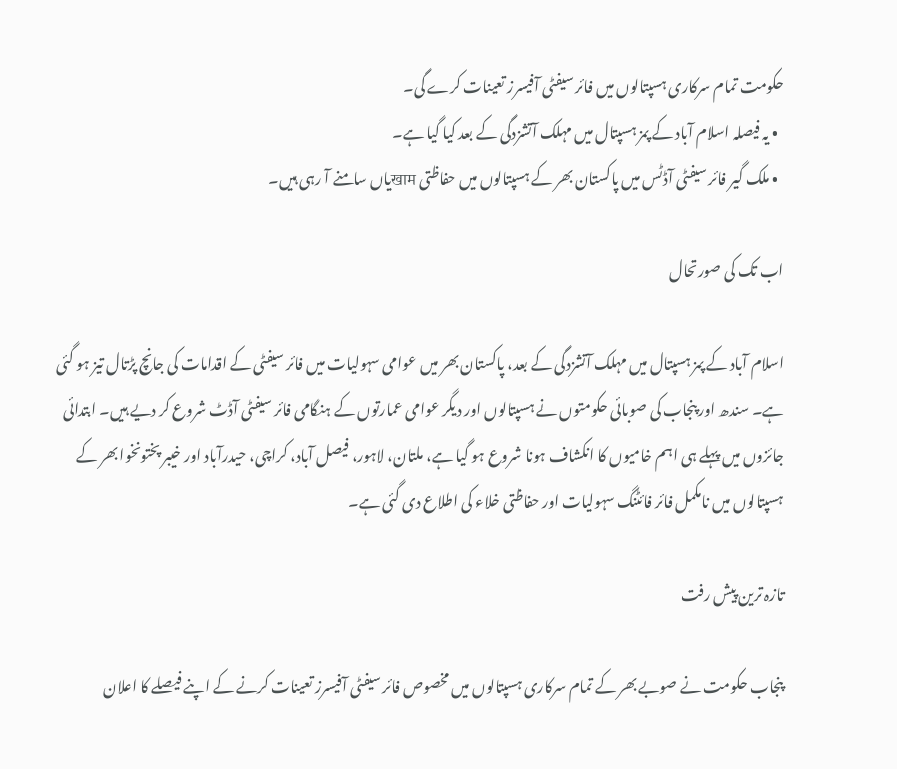حکومت تمام سرکاری ہسپتالوں میں فائر سیفٹی آفیسرز تعینات کرے گی۔
  • یہ فیصلہ اسلام آباد کے پمز ہسپتال میں مہلک آتشزدگی کے بعد کیا گیا ہے۔
  • ملک گیر فائر سیفٹی آڈٹس میں پاکستان بھر کے ہسپتالوں میں حفاظتی खामیاں سامنے آ رہی ہیں۔

اب تک کی صورتحال

اسلام آباد کے پمز ہسپتال میں مہلک آتشزدگی کے بعد، پاکستان بھر میں عوامی سہولیات میں فائر سیفٹی کے اقدامات کی جانچ پڑتال تیز ہو گئی ہے۔ سندھ اور پنجاب کی صوبائی حکومتوں نے ہسپتالوں اور دیگر عوامی عمارتوں کے ہنگامی فائر سیفٹی آڈٹ شروع کر دیے ہیں۔ ابتدائی جائزوں میں پہلے ہی اہم خامیوں کا انکشاف ہونا شروع ہو گیا ہے، ملتان، لاہور، فیصل آباد، کراچی، حیدرآباد اور خیبر پختونخوا بھر کے ہسپتالوں میں نامکمل فائر فائٹنگ سہولیات اور حفاظتی خلاء کی اطلاع دی گئی ہے۔

تازہ ترین پیش رفت

پنجاب حکومت نے صوبے بھر کے تمام سرکاری ہسپتالوں میں مخصوص فائر سیفٹی آفیسرز تعینات کرنے کے اپنے فیصلے کا اعلان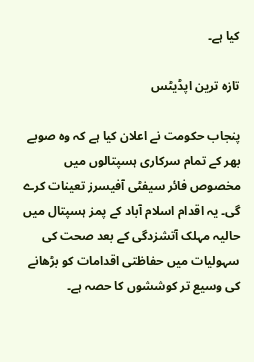کیا ہے۔

تازہ ترین اپڈیٹس

پنجاب حکومت نے اعلان کیا ہے کہ وہ صوبے بھر کے تمام سرکاری ہسپتالوں میں مخصوص فائر سیفٹی آفیسرز تعینات کرے گی۔ یہ اقدام اسلام آباد کے پمز ہسپتال میں حالیہ مہلک آتشزدگی کے بعد صحت کی سہولیات میں حفاظتی اقدامات کو بڑھانے کی وسیع تر کوششوں کا حصہ ہے۔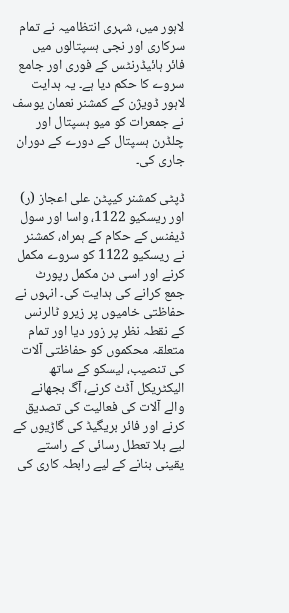لاہور میں، شہری انتظامیہ نے تمام سرکاری اور نجی ہسپتالوں میں فائر ہائیڈرنٹس کے فوری اور جامع سروے کا حکم دیا ہے۔ یہ ہدایت لاہور ڈویژن کے کمشنر نعمان یوسف نے جمعرات کو میو ہسپتال اور چلڈرن ہسپتال کے دورے کے دوران جاری کی۔

ڈپٹی کمشنر کیپٹن علی اعجاز (ر) اور ریسکیو 1122، واسا اور سول ڈیفنس کے حکام کے ہمراہ، کمشنر نے ریسکیو 1122 کو سروے مکمل کرنے اور اسی دن مکمل رپورٹ جمع کرانے کی ہدایت کی۔ انہوں نے حفاظتی خامیوں پر زیرو ٹالرنس کے نقطہ نظر پر زور دیا اور تمام متعلقہ محکموں کو حفاظتی آلات کی تنصیب، لیسکو کے ساتھ الیکٹریکل آڈٹ کرنے، آگ بجھانے والے آلات کی فعالیت کی تصدیق کرنے اور فائر بریگیڈ کی گاڑیوں کے لیے بلا تعطل رسائی کے راستے یقینی بنانے کے لیے رابطہ کاری کی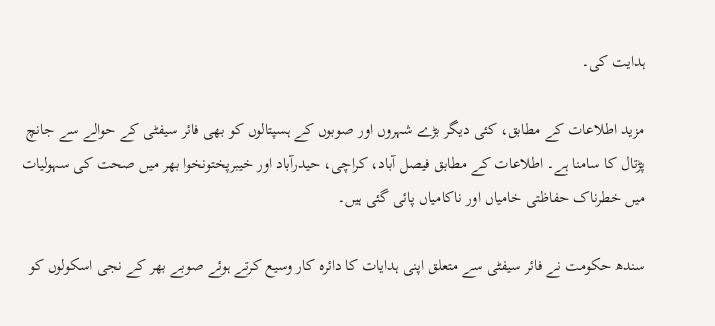ہدایت کی۔

مزید اطلاعات کے مطابق، کئی دیگر بڑے شہروں اور صوبوں کے ہسپتالوں کو بھی فائر سیفٹی کے حوالے سے جانچ پڑتال کا سامنا ہے۔ اطلاعات کے مطابق فیصل آباد، کراچی، حیدرآباد اور خیبرپختونخوا بھر میں صحت کی سہولیات میں خطرناک حفاظتی خامیاں اور ناکامیاں پائی گئی ہیں۔

سندھ حکومت نے فائر سیفٹی سے متعلق اپنی ہدایات کا دائرہ کار وسیع کرتے ہوئے صوبے بھر کے نجی اسکولوں کو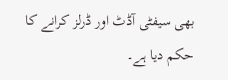بھی سیفٹی آڈٹ اور ڈرلز کرانے کا حکم دیا ہے۔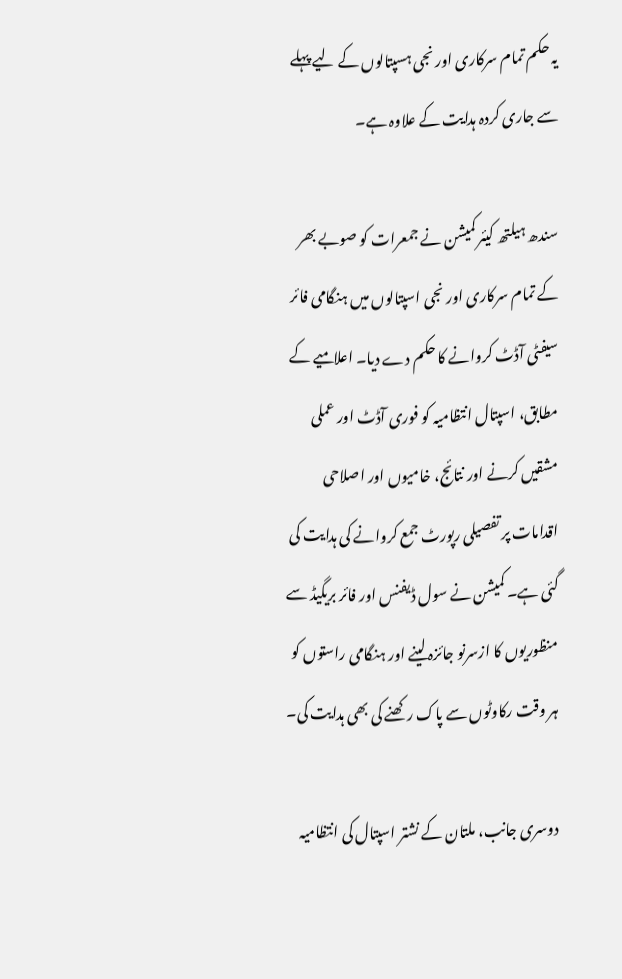یہ حکم تمام سرکاری اور نجی ہسپتالوں کے لیے پہلے سے جاری کردہ ہدایت کے علاوہ ہے۔

سندھ ہیلتھ کیئر کمیشن نے جمعرات کو صوبے بھر کے تمام سرکاری اور نجی اسپتالوں میں ہنگامی فائر سیفٹی آڈٹ کروانے کا حکم دے دیا۔ اعلامیے کے مطابق، اسپتال انتظامیہ کو فوری آڈٹ اور عملی مشقیں کرنے اور نتائج، خامیوں اور اصلاحی اقدامات پر تفصیلی رپورٹ جمع کروانے کی ہدایت کی گئی ہے۔ کمیشن نے سول ڈیفنس اور فائر بریگیڈ سے منظوریوں کا ازسرنو جائزہ لینے اور ہنگامی راستوں کو ہر وقت رکاوٹوں سے پاک رکھنے کی بھی ہدایت کی۔

دوسری جانب، ملتان کے نشتر اسپتال کی انتظامیہ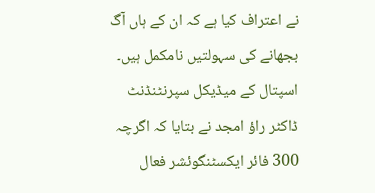نے اعتراف کیا ہے کہ ان کے ہاں آگ بجھانے کی سہولتیں نامکمل ہیں۔ اسپتال کے میڈیکل سپرنٹنڈنٹ ڈاکٹر راؤ امجد نے بتایا کہ اگرچہ 300 فائر ایکسٹنگوئشر فعال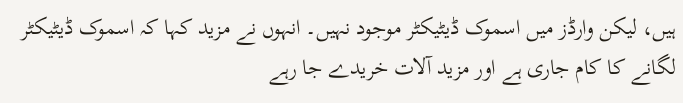ہیں، لیکن وارڈز میں اسموک ڈیٹیکٹر موجود نہیں۔ انہوں نے مزید کہا کہ اسموک ڈیٹیکٹر لگانے کا کام جاری ہے اور مزید آلات خریدے جا رہے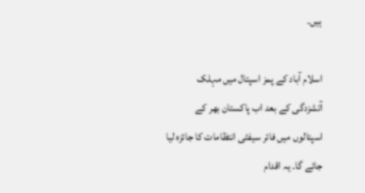ہیں۔

اسلام آباد کے پمز اسپتال میں مہلک آتشزدگی کے بعد اب پاکستان بھر کے اسپتالوں میں فائر سیفٹی انتظامات کا جائزہ لیا جائے گا۔ یہ اقدام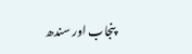پنجاب اور سندھ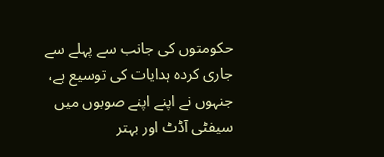حکومتوں کی جانب سے پہلے سے جاری کردہ ہدایات کی توسیع ہے، جنہوں نے اپنے اپنے صوبوں میں سیفٹی آڈٹ اور بہتر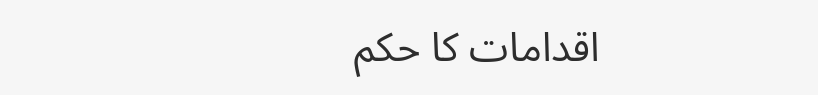اقدامات کا حکم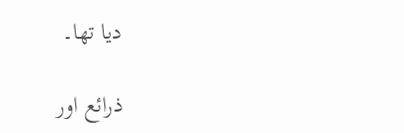دیا تھا۔

ذرائع اور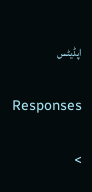اپڈیٹس

Responses

>